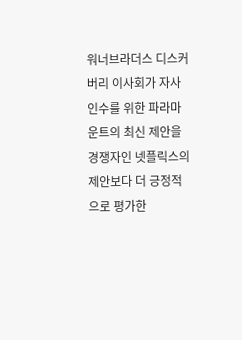워너브라더스 디스커버리 이사회가 자사 인수를 위한 파라마운트의 최신 제안을 경쟁자인 넷플릭스의 제안보다 더 긍정적으로 평가한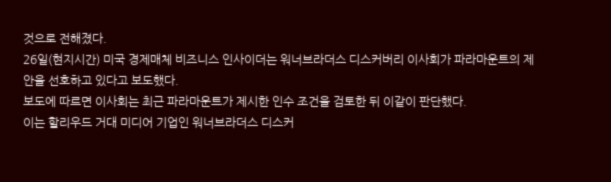것으로 전해졌다.
26일(현지시간) 미국 경제매체 비즈니스 인사이더는 워너브라더스 디스커버리 이사회가 파라마운트의 제안을 선호하고 있다고 보도했다.
보도에 따르면 이사회는 최근 파라마운트가 제시한 인수 조건을 검토한 뒤 이같이 판단했다.
이는 할리우드 거대 미디어 기업인 워너브라더스 디스커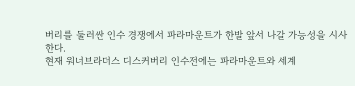버리를 둘러싼 인수 경쟁에서 파라마운트가 한발 앞서 나갈 가능성을 시사한다.
현재 워너브라더스 디스커버리 인수전에는 파라마운트와 세계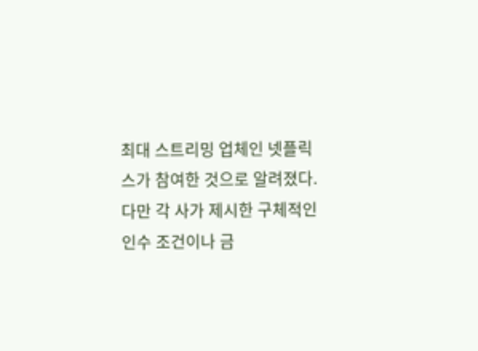최대 스트리밍 업체인 넷플릭스가 참여한 것으로 알려졌다.
다만 각 사가 제시한 구체적인 인수 조건이나 금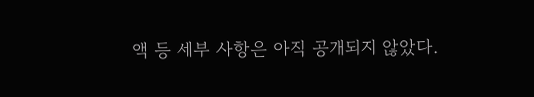액 등 세부 사항은 아직 공개되지 않았다.